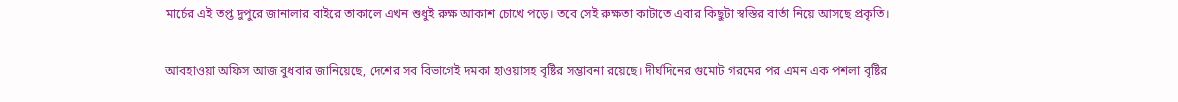মার্চের এই তপ্ত দুপুরে জানালার বাইরে তাকালে এখন শুধুই রুক্ষ আকাশ চোখে পড়ে। তবে সেই রুক্ষতা কাটাতে এবার কিছুটা স্বস্তির বার্তা নিয়ে আসছে প্রকৃতি।

আবহাওয়া অফিস আজ বুধবার জানিয়েছে, দেশের সব বিভাগেই দমকা হাওয়াসহ বৃষ্টির সম্ভাবনা রয়েছে। দীর্ঘদিনের গুমোট গরমের পর এমন এক পশলা বৃষ্টির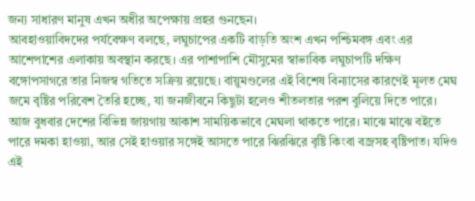জন্য সাধারণ মানুষ এখন অধীর অপেক্ষায় প্রহর গুনছেন।
আবহাওয়াবিদদের পর্যবেক্ষণ বলছে, লঘুচাপের একটি বাড়তি অংশ এখন পশ্চিমবঙ্গ এবং এর আশেপাশের এলাকায় অবস্থান করছে। এর পাশাপাশি মৌসুমের স্বাভাবিক লঘুচাপটি দক্ষিণ বঙ্গোপসাগরে তার নিজস্ব গতিতে সক্রিয় রয়েছে। বায়ুমণ্ডলের এই বিশেষ বিন্যাসের কারণেই মূলত মেঘ জমে বৃষ্টির পরিবেশ তৈরি হচ্ছে, যা জনজীবনে কিছুটা হলেও শীতলতার পরশ বুলিয়ে দিতে পারে।
আজ বুধবার দেশের বিভিন্ন জায়গায় আকাশ সাময়িকভাবে মেঘলা থাকতে পারে। মাঝে মাঝে বইতে পারে দমকা হাওয়া, আর সেই হাওয়ার সঙ্গেই আসতে পারে ঝিরঝিরে বৃষ্টি কিংবা বজ্রসহ বৃষ্টিপাত। যদিও এই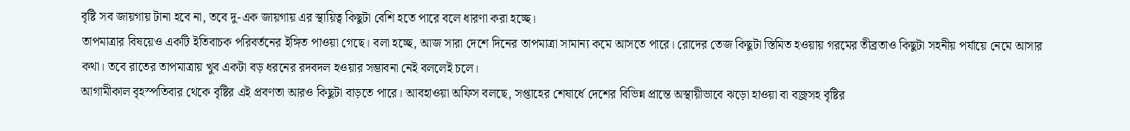বৃষ্টি সব জায়গায় টানা হবে না, তবে দু-এক জায়গায় এর স্থায়িত্ব কিছুটা বেশি হতে পারে বলে ধারণা করা হচ্ছে।
তাপমাত্রার বিষয়েও একটি ইতিবাচক পরিবর্তনের ইঙ্গিত পাওয়া গেছে। বলা হচ্ছে, আজ সারা দেশে দিনের তাপমাত্রা সামান্য কমে আসতে পারে। রোদের তেজ কিছুটা স্তিমিত হওয়ায় গরমের তীব্রতাও কিছুটা সহনীয় পর্যায়ে নেমে আসার কথা। তবে রাতের তাপমাত্রায় খুব একটা বড় ধরনের রদবদল হওয়ার সম্ভাবনা নেই বললেই চলে।
আগামীকাল বৃহস্পতিবার থেকে বৃষ্টির এই প্রবণতা আরও কিছুটা বাড়তে পারে। আবহাওয়া অফিস বলছে, সপ্তাহের শেষার্ধে দেশের বিভিন্ন প্রান্তে অস্থায়ীভাবে ঝড়ো হাওয়া বা বজ্রসহ বৃষ্টির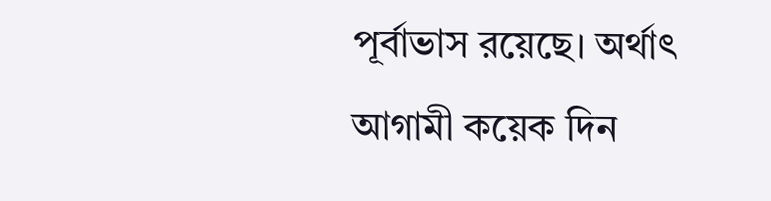পূর্বাভাস রয়েছে। অর্থাৎ আগামী কয়েক দিন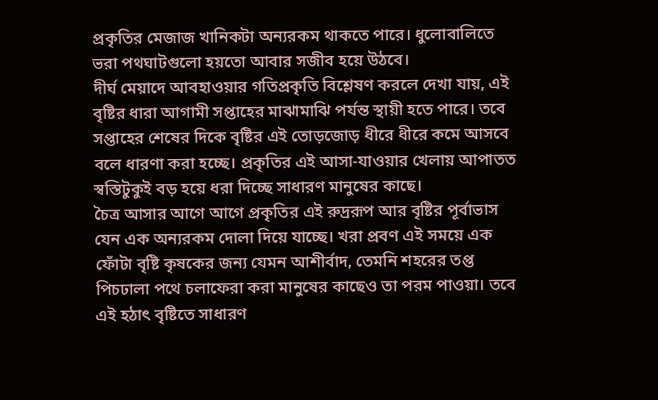প্রকৃতির মেজাজ খানিকটা অন্যরকম থাকতে পারে। ধুলোবালিতে ভরা পথঘাটগুলো হয়তো আবার সজীব হয়ে উঠবে।
দীর্ঘ মেয়াদে আবহাওয়ার গতিপ্রকৃতি বিশ্লেষণ করলে দেখা যায়, এই বৃষ্টির ধারা আগামী সপ্তাহের মাঝামাঝি পর্যন্ত স্থায়ী হতে পারে। তবে সপ্তাহের শেষের দিকে বৃষ্টির এই তোড়জোড় ধীরে ধীরে কমে আসবে বলে ধারণা করা হচ্ছে। প্রকৃতির এই আসা-যাওয়ার খেলায় আপাতত স্বস্তিটুকুই বড় হয়ে ধরা দিচ্ছে সাধারণ মানুষের কাছে।
চৈত্র আসার আগে আগে প্রকৃতির এই রুদ্ররূপ আর বৃষ্টির পূর্বাভাস যেন এক অন্যরকম দোলা দিয়ে যাচ্ছে। খরা প্রবণ এই সময়ে এক ফোঁটা বৃষ্টি কৃষকের জন্য যেমন আশীর্বাদ, তেমনি শহরের তপ্ত পিচঢালা পথে চলাফেরা করা মানুষের কাছেও তা পরম পাওয়া। তবে এই হঠাৎ বৃষ্টিতে সাধারণ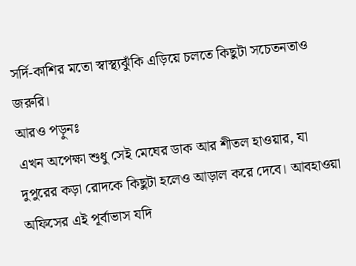সর্দি-কাশির মতো স্বাস্থ্যঝুঁকি এড়িয়ে চলতে কিছুটা সচেতনতাও জরুরি।
আরও পড়ুনঃ
এখন অপেক্ষা শুধু সেই মেঘের ডাক আর শীতল হাওয়ার, যা দুপুরের কড়া রোদকে কিছুটা হলেও আড়াল করে দেবে। আবহাওয়া অফিসের এই পূর্বাভাস যদি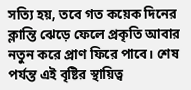সত্যি হয়, তবে গত কয়েক দিনের ক্লান্তি ঝেড়ে ফেলে প্রকৃতি আবার নতুন করে প্রাণ ফিরে পাবে। শেষ পর্যন্ত এই বৃষ্টির স্থায়িত্ব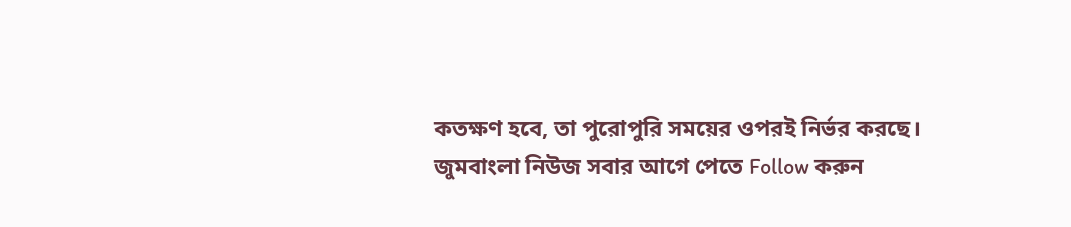কতক্ষণ হবে, তা পুরোপুরি সময়ের ওপরই নির্ভর করছে।
জুমবাংলা নিউজ সবার আগে পেতে Follow করুন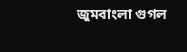জুমবাংলা গুগল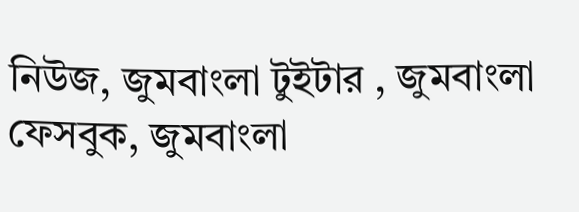নিউজ, জুমবাংলা টুইটার , জুমবাংলা ফেসবুক, জুমবাংলা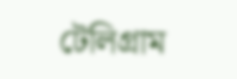টেলিগ্রাম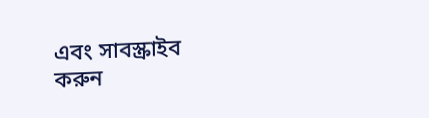এবং সাবস্ক্রাইব করুন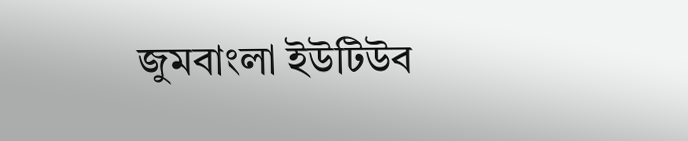জুমবাংলা ইউটিউব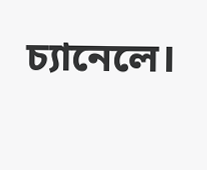চ্যানেলে।